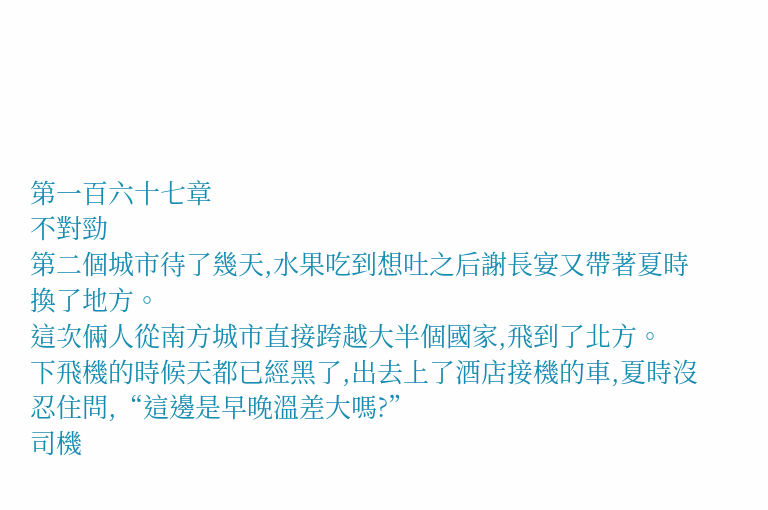第一百六十七章
不對勁
第二個城市待了幾天,水果吃到想吐之后謝長宴又帶著夏時換了地方。
這次倆人從南方城市直接跨越大半個國家,飛到了北方。
下飛機的時候天都已經黑了,出去上了酒店接機的車,夏時沒忍住問,“這邊是早晚溫差大嗎?”
司機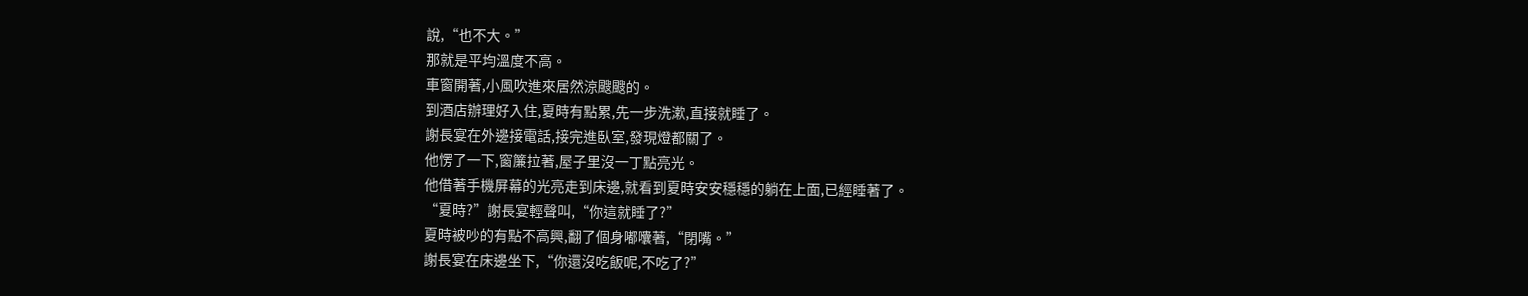說,“也不大。”
那就是平均溫度不高。
車窗開著,小風吹進來居然涼颼颼的。
到酒店辦理好入住,夏時有點累,先一步洗漱,直接就睡了。
謝長宴在外邊接電話,接完進臥室,發現燈都關了。
他愣了一下,窗簾拉著,屋子里沒一丁點亮光。
他借著手機屏幕的光亮走到床邊,就看到夏時安安穩穩的躺在上面,已經睡著了。
“夏時?”謝長宴輕聲叫,“你這就睡了?”
夏時被吵的有點不高興,翻了個身嘟囔著,“閉嘴。”
謝長宴在床邊坐下,“你還沒吃飯呢,不吃了?”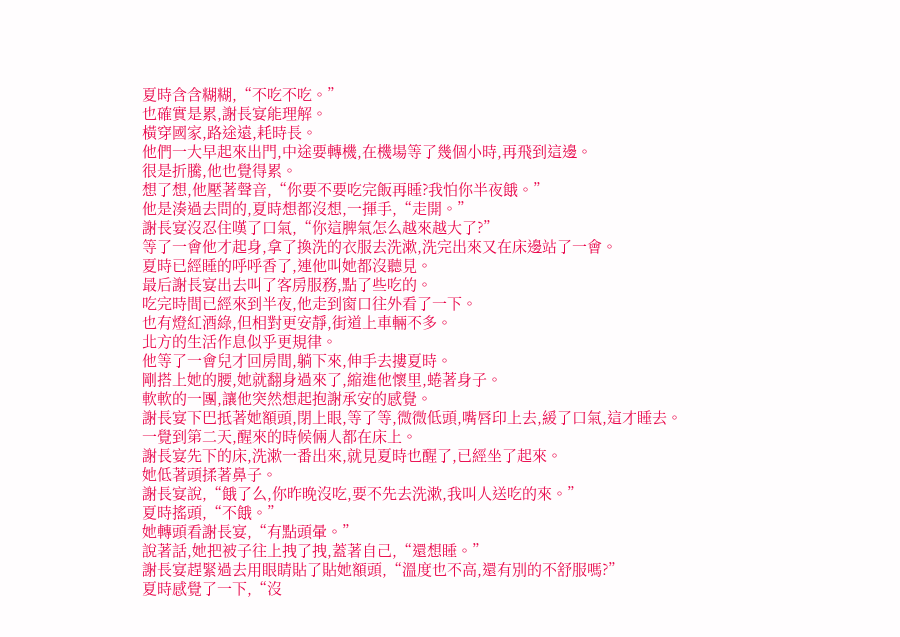夏時含含糊糊,“不吃不吃。”
也確實是累,謝長宴能理解。
橫穿國家,路途遠,耗時長。
他們一大早起來出門,中途要轉機,在機場等了幾個小時,再飛到這邊。
很是折騰,他也覺得累。
想了想,他壓著聲音,“你要不要吃完飯再睡?我怕你半夜餓。”
他是湊過去問的,夏時想都沒想,一揮手,“走開。”
謝長宴沒忍住嘆了口氣,“你這脾氣怎么越來越大了?”
等了一會他才起身,拿了換洗的衣服去洗漱,洗完出來又在床邊站了一會。
夏時已經睡的呼呼香了,連他叫她都沒聽見。
最后謝長宴出去叫了客房服務,點了些吃的。
吃完時間已經來到半夜,他走到窗口往外看了一下。
也有燈紅酒綠,但相對更安靜,街道上車輛不多。
北方的生活作息似乎更規律。
他等了一會兒才回房間,躺下來,伸手去摟夏時。
剛搭上她的腰,她就翻身過來了,縮進他懷里,蜷著身子。
軟軟的一團,讓他突然想起抱謝承安的感覺。
謝長宴下巴抵著她額頭,閉上眼,等了等,微微低頭,嘴唇印上去,緩了口氣,這才睡去。
一覺到第二天,醒來的時候倆人都在床上。
謝長宴先下的床,洗漱一番出來,就見夏時也醒了,已經坐了起來。
她低著頭揉著鼻子。
謝長宴說,“餓了么,你昨晚沒吃,要不先去洗漱,我叫人送吃的來。”
夏時搖頭,“不餓。”
她轉頭看謝長宴,“有點頭暈。”
說著話,她把被子往上拽了拽,蓋著自己,“還想睡。”
謝長宴趕緊過去用眼睛貼了貼她額頭,“溫度也不高,還有別的不舒服嗎?”
夏時感覺了一下,“沒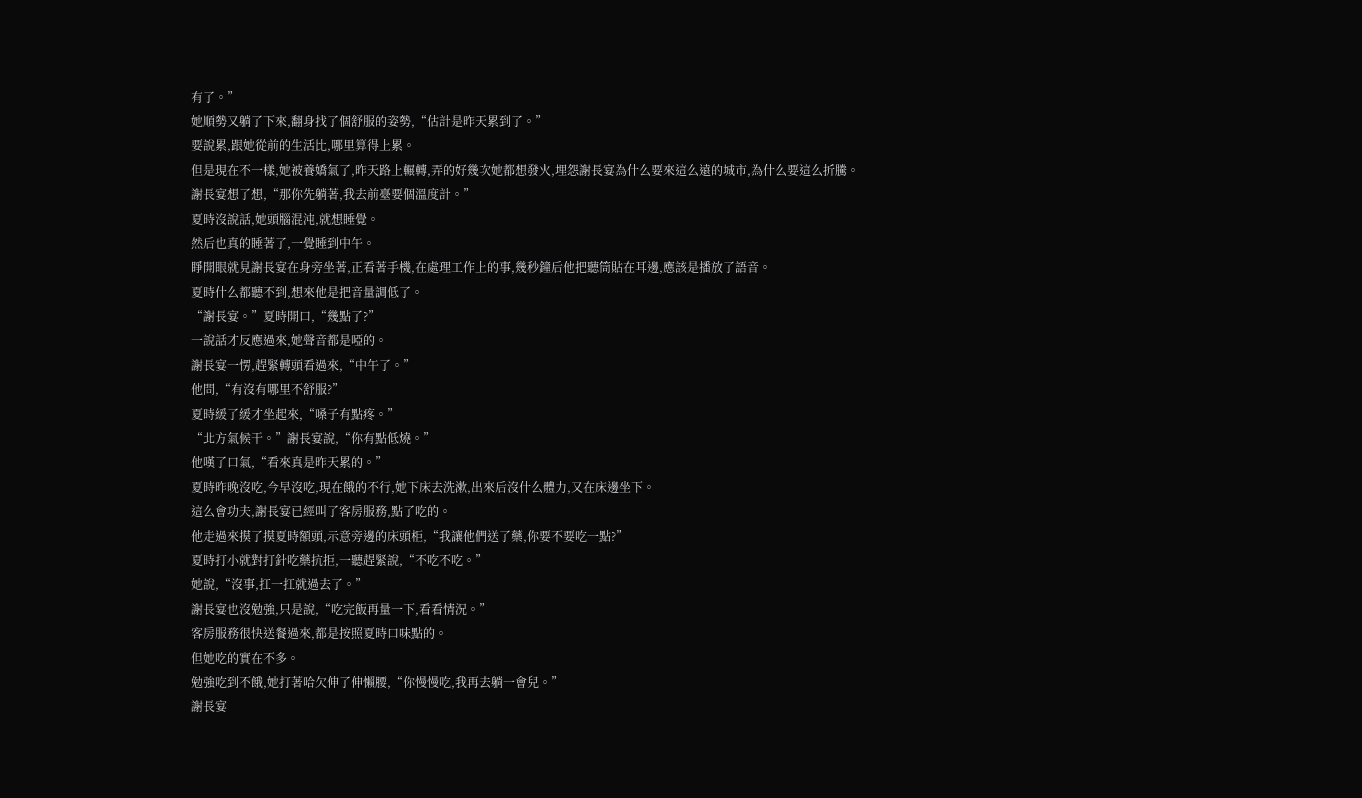有了。”
她順勢又躺了下來,翻身找了個舒服的姿勢,“估計是昨天累到了。”
要說累,跟她從前的生活比,哪里算得上累。
但是現在不一樣,她被養嬌氣了,昨天路上輾轉,弄的好幾次她都想發火,埋怨謝長宴為什么要來這么遠的城市,為什么要這么折騰。
謝長宴想了想,“那你先躺著,我去前臺要個溫度計。”
夏時沒說話,她頭腦混沌,就想睡覺。
然后也真的睡著了,一覺睡到中午。
睜開眼就見謝長宴在身旁坐著,正看著手機,在處理工作上的事,幾秒鐘后他把聽筒貼在耳邊,應該是播放了語音。
夏時什么都聽不到,想來他是把音量調低了。
“謝長宴。”夏時開口,“幾點了?”
一說話才反應過來,她聲音都是啞的。
謝長宴一愣,趕緊轉頭看過來,“中午了。”
他問,“有沒有哪里不舒服?”
夏時緩了緩才坐起來,“嗓子有點疼。”
“北方氣候干。”謝長宴說,“你有點低燒。”
他嘆了口氣,“看來真是昨天累的。”
夏時昨晚沒吃,今早沒吃,現在餓的不行,她下床去洗漱,出來后沒什么體力,又在床邊坐下。
這么會功夫,謝長宴已經叫了客房服務,點了吃的。
他走過來摸了摸夏時額頭,示意旁邊的床頭柜,“我讓他們送了藥,你要不要吃一點?”
夏時打小就對打針吃藥抗拒,一聽趕緊說,“不吃不吃。”
她說,“沒事,扛一扛就過去了。”
謝長宴也沒勉強,只是說,“吃完飯再量一下,看看情況。”
客房服務很快送餐過來,都是按照夏時口味點的。
但她吃的實在不多。
勉強吃到不餓,她打著哈欠伸了伸懶腰,“你慢慢吃,我再去躺一會兒。”
謝長宴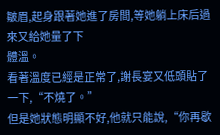皺眉,起身跟著她進了房間,等她躺上床后過來又給她量了下
體溫。
看著溫度已經是正常了,謝長宴又低頭貼了一下,“不燒了。”
但是她狀態明顯不好,他就只能說,“你再歇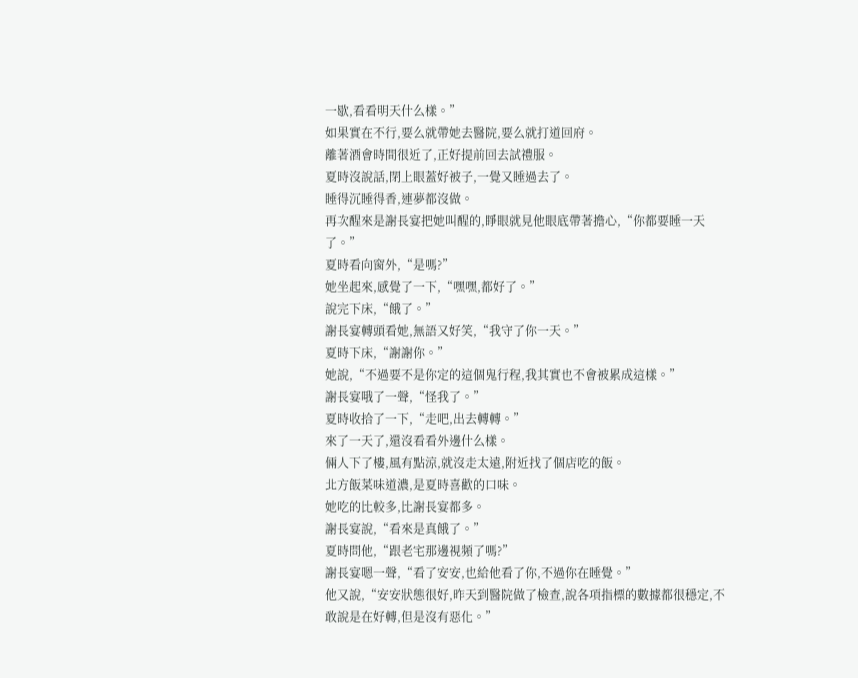一歇,看看明天什么樣。”
如果實在不行,要么就帶她去醫院,要么就打道回府。
離著酒會時間很近了,正好提前回去試禮服。
夏時沒說話,閉上眼蓋好被子,一覺又睡過去了。
睡得沉睡得香,連夢都沒做。
再次醒來是謝長宴把她叫醒的,睜眼就見他眼底帶著擔心,“你都要睡一天了。”
夏時看向窗外,“是嗎?”
她坐起來,感覺了一下,“嘿嘿,都好了。”
說完下床,“餓了。”
謝長宴轉頭看她,無語又好笑,“我守了你一天。”
夏時下床,“謝謝你。”
她說,“不過要不是你定的這個鬼行程,我其實也不會被累成這樣。”
謝長宴哦了一聲,“怪我了。”
夏時收拾了一下,“走吧,出去轉轉。”
來了一天了,還沒看看外邊什么樣。
倆人下了樓,風有點涼,就沒走太遠,附近找了個店吃的飯。
北方飯菜味道濃,是夏時喜歡的口味。
她吃的比較多,比謝長宴都多。
謝長宴說,“看來是真餓了。”
夏時問他,“跟老宅那邊視頻了嗎?”
謝長宴嗯一聲,“看了安安,也給他看了你,不過你在睡覺。”
他又說,“安安狀態很好,昨天到醫院做了檢查,說各項指標的數據都很穩定,不敢說是在好轉,但是沒有惡化。”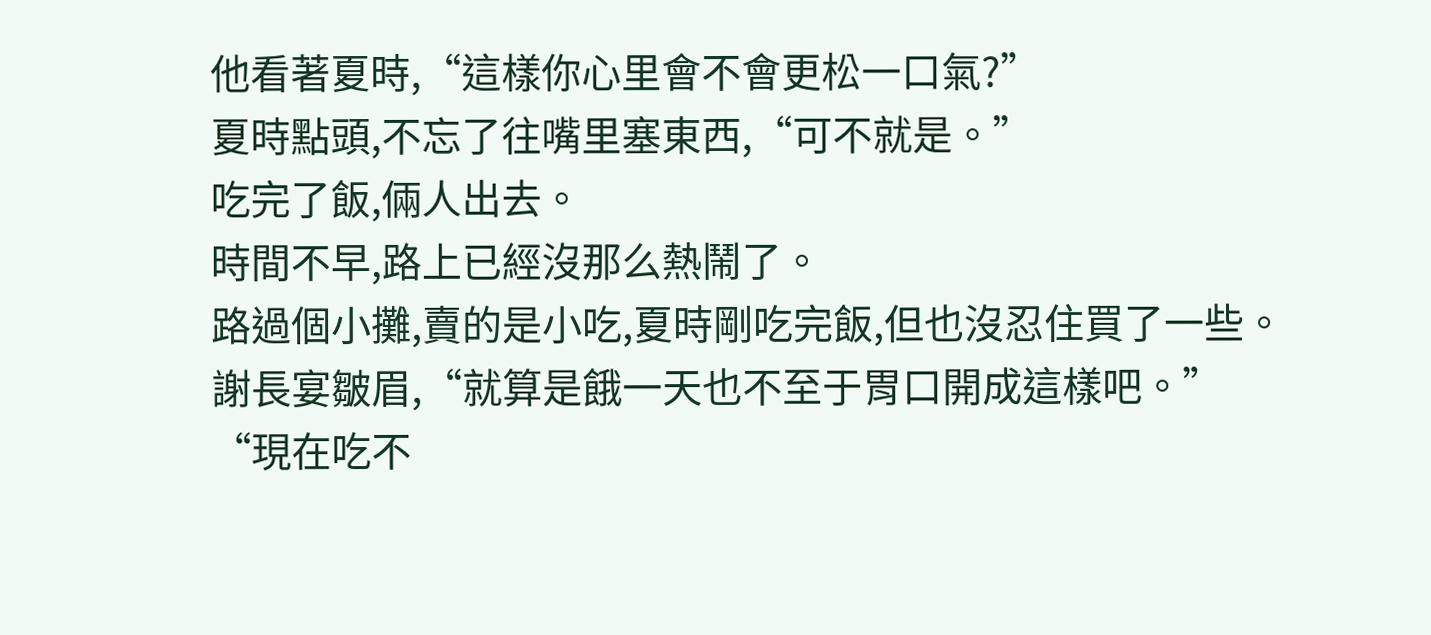他看著夏時,“這樣你心里會不會更松一口氣?”
夏時點頭,不忘了往嘴里塞東西,“可不就是。”
吃完了飯,倆人出去。
時間不早,路上已經沒那么熱鬧了。
路過個小攤,賣的是小吃,夏時剛吃完飯,但也沒忍住買了一些。
謝長宴皺眉,“就算是餓一天也不至于胃口開成這樣吧。”
“現在吃不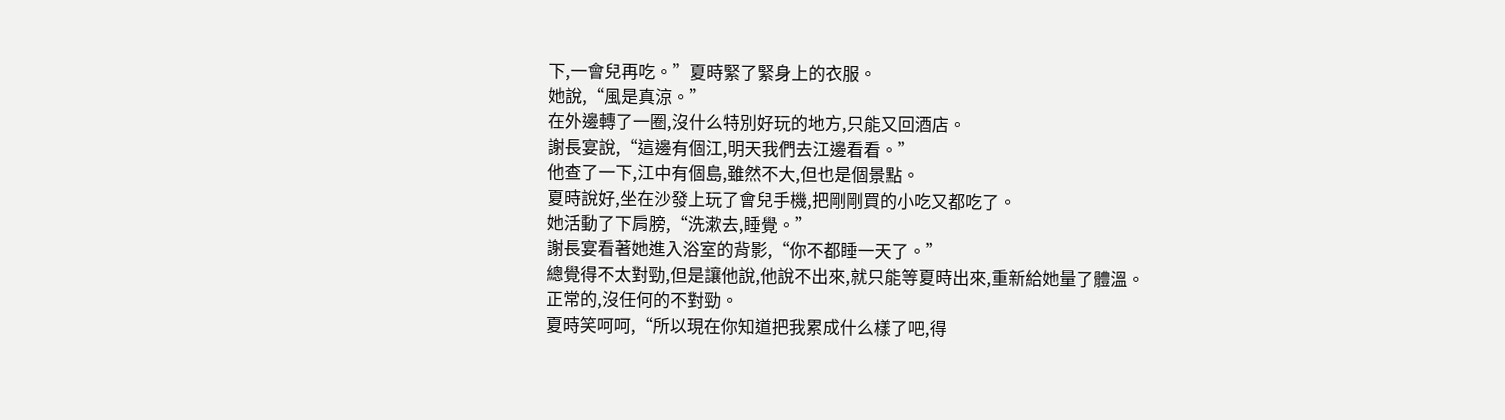下,一會兒再吃。”夏時緊了緊身上的衣服。
她說,“風是真涼。”
在外邊轉了一圈,沒什么特別好玩的地方,只能又回酒店。
謝長宴說,“這邊有個江,明天我們去江邊看看。”
他查了一下,江中有個島,雖然不大,但也是個景點。
夏時說好,坐在沙發上玩了會兒手機,把剛剛買的小吃又都吃了。
她活動了下肩膀,“洗漱去,睡覺。”
謝長宴看著她進入浴室的背影,“你不都睡一天了。”
總覺得不太對勁,但是讓他說,他說不出來,就只能等夏時出來,重新給她量了體溫。
正常的,沒任何的不對勁。
夏時笑呵呵,“所以現在你知道把我累成什么樣了吧,得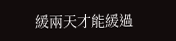緩兩天才能緩過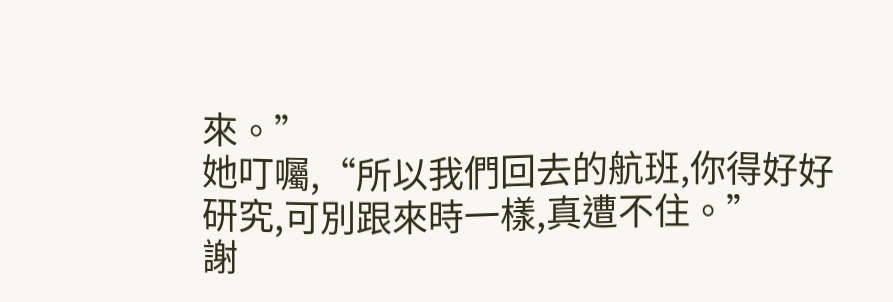來。”
她叮囑,“所以我們回去的航班,你得好好研究,可別跟來時一樣,真遭不住。”
謝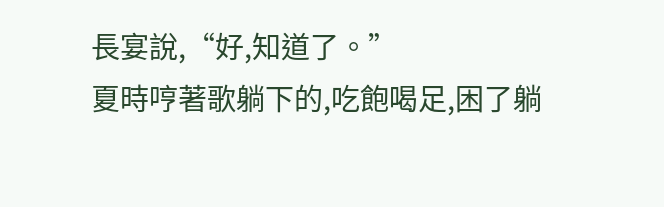長宴說,“好,知道了。”
夏時哼著歌躺下的,吃飽喝足,困了躺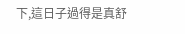下,這日子過得是真舒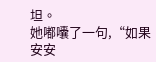坦。
她嘟囔了一句,“如果安安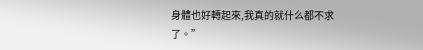身體也好轉起來,我真的就什么都不求了。”